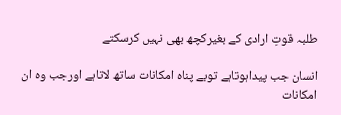طلبہ قوتِ ارادی کے بغیرکچھ بھی نہیں کرسکتے

انسان جب پیداہوتاہے توبے پناہ امکانات ساتھ لاتاہے اورجب وہ ان امکانات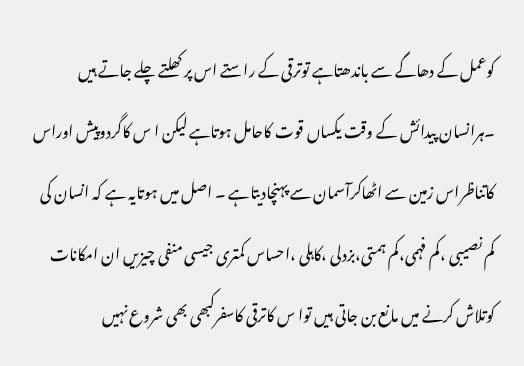کوعمل کے دھاگے سے باندھتاہے توترقی کے راستے اس پر کھلتے چلے جاتے ہیں ۔ہرانسان پیدائش کے وقت یکساں قوت کاحامل ہوتاہے لیکن ا س کاگردوپیش اوراس کاتناظراس زمین سے اٹھاکرآسمان سے پہنچادیتاہے ۔ اصل میں ہوتایہ ہے کہ انسان کی کم نصیبی ،کم فہمی،کم ہمتی،بزدلی ،کاہلی ،احساس کمتری جیسی منفی چیزیں ان امکانات کوتلاش کرنے میں مانع بن جاتی ہیں توا س کاترقی کاسفرکبھی بھی شروع نہیں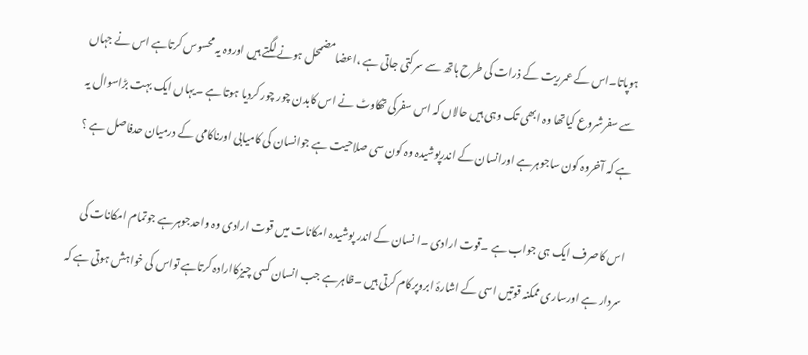ہوپاتا۔اس کے عمرریت کے ذرات کی طرح ہاتھ سے سرکتی جاتی ہے ،اعضامضمحل ہونے لگتے ہیں اوروہ یہ محسوس کرتاہے اس نے جہاں سے سفرشروع کیاتھا وہ ابھی تک وہی ہیں حالاں کہ اس سفرکی تھکاوٹ نے اس کابدن چور چور کردیا ہوتا ہے ۔یہاں ایک بہت بڑاسوال یہ ہے کہ آخروہ کون ساجوہرہے اورانسان کے اندرپوشیدہ وہ کون سی صلاحیت ہے جوانسان کی کامیابی اورناکامی کے درمیان حدفاصل ہے ؟

اس کاصرف ایک ہی جواب ہے ۔قوت ارادی ۔ا نسان کے اندر پوشیدہ امکانات میں قوت ارادی وہ واحدجوہرہے جوتمام امکانات کی سردار ہے اورساری ممکنہ قوتیں اسی کے اشارۂ ابروپرکام کرتی ہیں ۔ظاہرہے جب انسان کسی چیزکاارادہ کرتاہے تواس کی خواہش ہوتی ہے کہ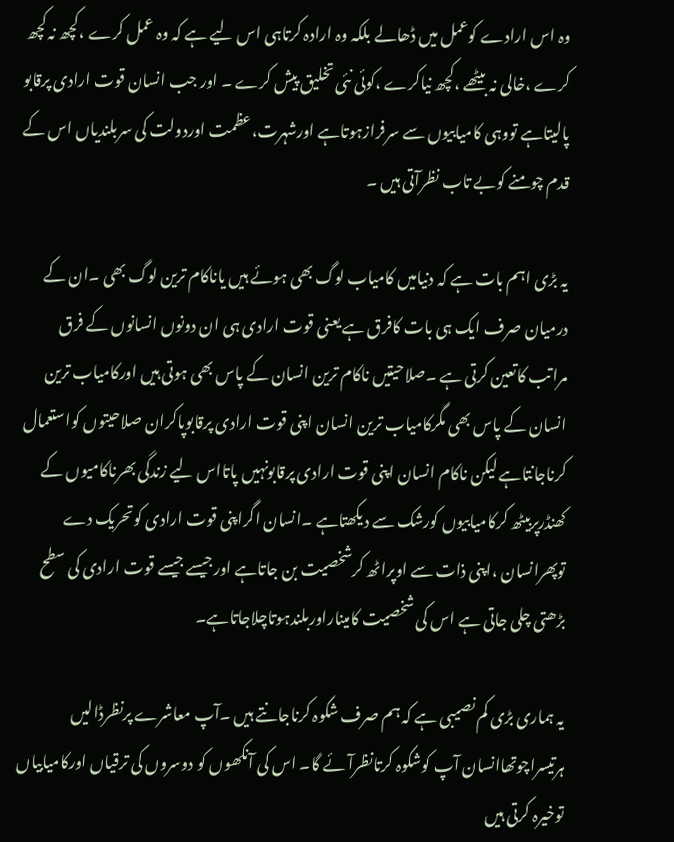وہ اس ارادے کوعمل میں ڈھالے بلکہ وہ ارادہ کرتاہی اس لیے ہے کہ وہ عمل کرے ،کچھ نہ کچھ کرے ،خالی نہ بیٹھے ،کچھ نیاکرے ،کوئی نئی تخلیق پیش کرے ۔ اور جب انسان قوت ارادی پرقابو پالیتاہے تووہی کامیابیوں سے سرفرازہوتاہے اورشہرت،عظمت اوردولت کی سربلندیاں اس کے قدم چومنے کوبے تاب نظرآتی ہیں ۔

یہ بڑی اہم بات ہے کہ دنیامیں کامیاب لوگ بھی ہوئے ہیں یاناکام ترین لوگ بھی ۔ان کے درمیان صرف ایک ہی بات کافرق ہے یعنی قوت ارادی ہی ان دونوں انسانوں کے فرق مراتب کاتعین کرتی ہے ۔صلاحیتیں ناکام ترین انسان کے پاس بھی ہوتی ہیں اورکامیاب ترین انسان کے پاس بھی مگرکامیاب ترین انسان اپنی قوت ارادی پرقابوپاکران صلاحیتوں کواستعمال کرناجانتاہے لیکن ناکام انسان اپنی قوت ارادی پرقابونہیں پاتااس لیے زندگی بھرناکامیوں کے کھنڈرپربیٹھ کرکامیابیوں کورشک سے دیکھتاہے ۔انسان اگراپنی قوت ارادی کوتحریک دے توپھرانسان ،اپنی ذات سے اوپراٹھ کرشخصیت بن جاتاہے اورجیسے جیسے قوت ارادی کی سطح بڑھتی چلی جاتی ہے اس کی شخصیت کامیناراوربلندہوتاچلاجاتاہے۔

یہ ہماری بڑی کم نصیبی ہے کہ ہم صرف شکوہ کرناجانتے ہیں ۔آپ معاشرے پرنظرڈالیں ہرتیسراچوتھاانسان آپ کوشکوہ کرتانظرآئے گا۔ اس کی آنکھوں کو دوسروں کی ترقیاں اورکامیابیاں توخیرہ کرتی ہیں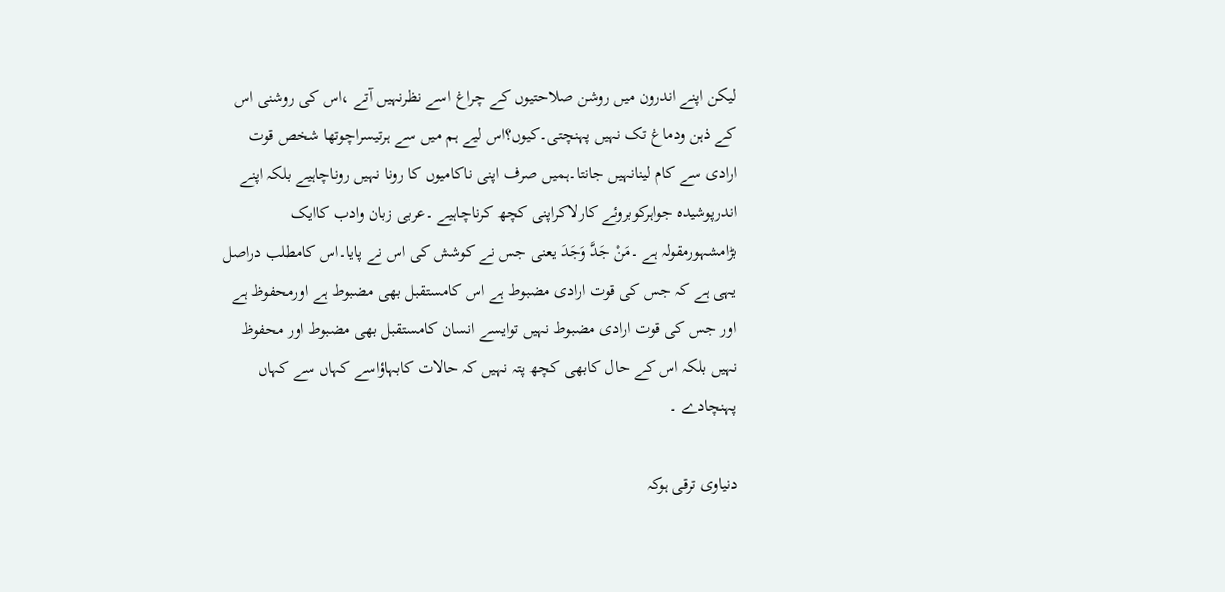لیکن اپنے اندرون میں روشن صلاحتیوں کے چراغ اسے نظرنہیں آتے ،اس کی روشنی اس کے ذہن ودماغ تک نہیں پہنچتی۔کیوں؟اس لیے ہم میں سے ہرتیسراچوتھا شخص قوت ارادی سے کام لینانہیں جانتا۔ہمیں صرف اپنی ناکامیوں کا رونا نہیں روناچاہیے بلکہ اپنے اندرپوشیدہ جواہرکوبروئے کارلاکراپنی کچھ کرناچاہیے ۔عربی زبان وادب کاایک بڑامشہورمقولہ ہے ۔مَنْ جَدَّ وَجَدَ یعنی جس نے کوشش کی اس نے پایا۔اس کامطلب دراصل یہی ہے کہ جس کی قوت ارادی مضبوط ہے اس کامستقبل بھی مضبوط ہے اورمحفوظ ہے اور جس کی قوت ارادی مضبوط نہیں توایسے انسان کامستقبل بھی مضبوط اور محفوظ نہیں بلکہ اس کے حال کابھی کچھ پتہ نہیں کہ حالات کابہاؤاسے کہاں سے کہاں پہنچادے ۔

دنیاوی ترقی ہوکہ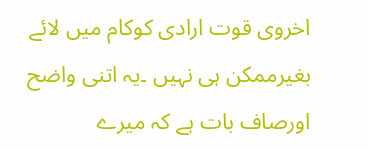اخروی قوت ارادی کوکام میں لائے بغیرممکن ہی نہیں ۔یہ اتنی واضح اورصاف بات ہے کہ میرے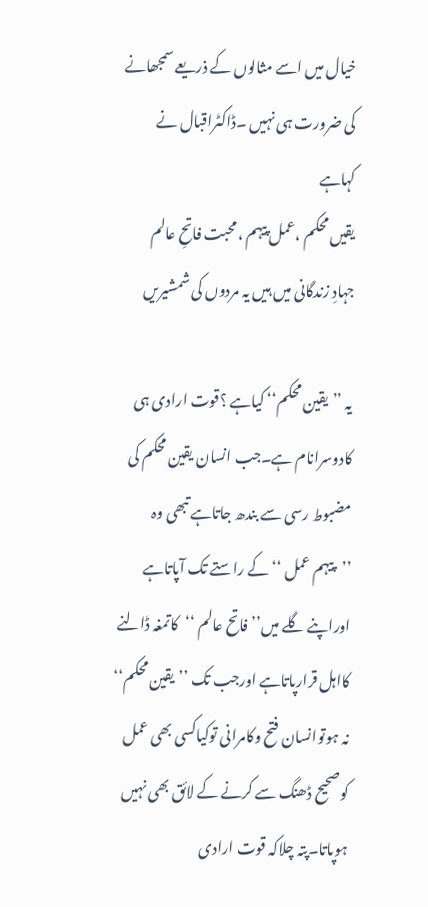خیال میں اسے مثالوں کے ذریعے سمجھانے کی ضرورت ہی نہیں ۔ڈاکٹراقبال نے کہاہے
یقیں محکم ،عمل پیہم ،محبت فاتحِ عالم
جہادِ زندگانی میں ہیں یہ مردوں کی شمشیریں

یہ ’’یقین محکم‘‘ کیاہے ؟قوت ارادی ہی کادوسرانام ہے۔جب انسان یقین محکم کی مضبوط رسی سے بندھ جاتاہے تبھی وہ ’’پیہم عمل ‘‘کے راستے تک آپاتاہے اوراپنے گلے میں’’فاتح عالم ‘‘کاتمغہ ڈالنے کااہل قرارپاتاہے اورجب تک ’’یقین محکم‘‘ نہ ہوتوانسان فتح وکامرانی توکیاکسی بھی عمل کوصحیح ڈھنگ سے کرنے کے لائق بھی نہیں ہوپاتا۔پتہ چلاکہ قوت ارادی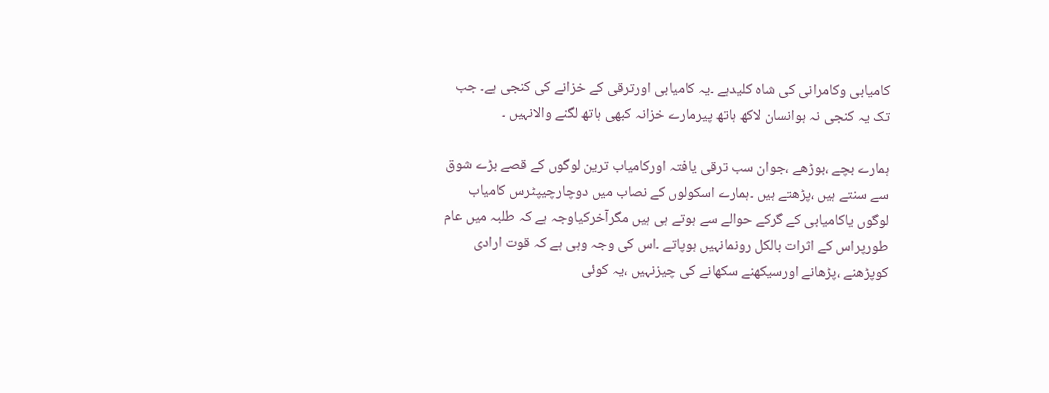کامیابی وکامرانی کی شاہ کلیدہے ۔یہ کامیابی اورترقی کے خزانے کی کنجی ہے۔ جب تک یہ کنجی نہ ہوانسان لاکھ ہاتھ پیرمارے خزانہ کبھی ہاتھ لگنے والانہیں ۔

ہمارے بچے ،بوڑھے ،جوان سب ترقی یافتہ اورکامیاب ترین لوگوں کے قصے بڑے شوق سے سنتے ہیں ،پڑھتے ہیں ۔ہمارے اسکولوں کے نصاب میں دوچارچیپٹرس کامیاب لوگوں یاکامیابی کے گرکے حوالے سے ہوتے ہی ہیں مگرآخرکیاوجہ ہے کہ طلبہ میں عام طورپراس کے اثرات بالکل رونمانہیں ہوپاتے ۔اس کی وجہ وہی ہے کہ قوت ارادی کوپڑھنے ،پڑھانے اورسیکھنے سکھانے کی چیزنہیں ،یہ کوئی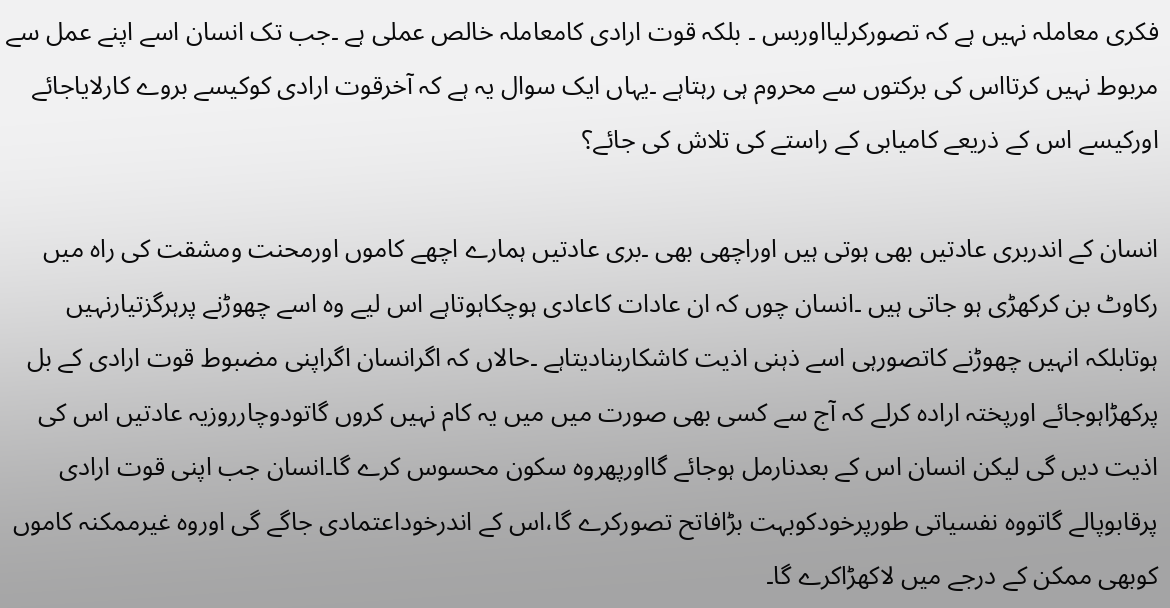فکری معاملہ نہیں ہے کہ تصورکرلیااوربس ۔ بلکہ قوت ارادی کامعاملہ خالص عملی ہے ۔جب تک انسان اسے اپنے عمل سے مربوط نہیں کرتااس کی برکتوں سے محروم ہی رہتاہے ۔یہاں ایک سوال یہ ہے کہ آخرقوت ارادی کوکیسے بروے کارلایاجائے اورکیسے اس کے ذریعے کامیابی کے راستے کی تلاش کی جائے؟

انسان کے اندربری عادتیں بھی ہوتی ہیں اوراچھی بھی ۔بری عادتیں ہمارے اچھے کاموں اورمحنت ومشقت کی راہ میں رکاوٹ بن کرکھڑی ہو جاتی ہیں ۔انسان چوں کہ ان عادات کاعادی ہوچکاہوتاہے اس لیے وہ اسے چھوڑنے پرہرگزتیارنہیں ہوتابلکہ انہیں چھوڑنے کاتصورہی اسے ذہنی اذیت کاشکاربنادیتاہے ۔حالاں کہ اگرانسان اگراپنی مضبوط قوت ارادی کے بل پرکھڑاہوجائے اورپختہ ارادہ کرلے کہ آج سے کسی بھی صورت میں میں یہ کام نہیں کروں گاتودوچارروزیہ عادتیں اس کی اذیت دیں گی لیکن انسان اس کے بعدنارمل ہوجائے گااورپھروہ سکون محسوس کرے گا۔انسان جب اپنی قوت ارادی پرقابوپالے گاتووہ نفسیاتی طورپرخودکوبہت بڑافاتح تصورکرے گا،اس کے اندرخوداعتمادی جاگے گی اوروہ غیرممکنہ کاموں کوبھی ممکن کے درجے میں لاکھڑاکرے گا۔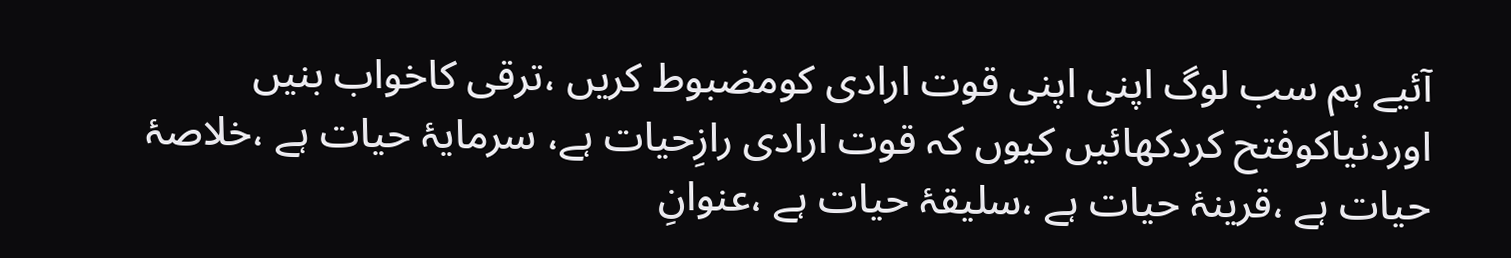آئیے ہم سب لوگ اپنی اپنی قوت ارادی کومضبوط کریں ،ترقی کاخواب بنیں اوردنیاکوفتح کردکھائیں کیوں کہ قوت ارادی رازِحیات ہے، سرمایۂ حیات ہے ،خلاصۂ حیات ہے ،قرینۂ حیات ہے ،سلیقۂ حیات ہے ،عنوانِ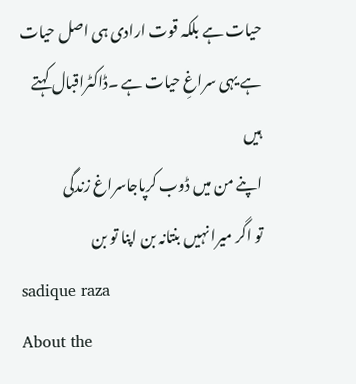حیات ہے بلکہ قوت ارادی ہی اصل حیات ہے یہی سراغِ حیات ہے ۔ڈاکٹراقبال کہتے ہیں
اپنے من میں ڈوب کرپاجاسراغ زندگی
تو اگر میرا نہیں بنتانہ بن اپنا تو بن
sadique raza
About the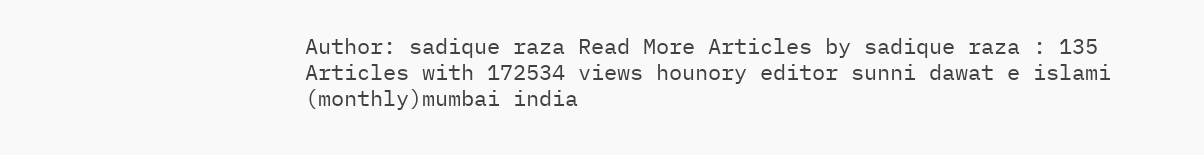Author: sadique raza Read More Articles by sadique raza : 135 Articles with 172534 views hounory editor sunni dawat e islami (monthly)mumbai india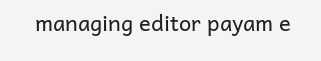managing editor payam e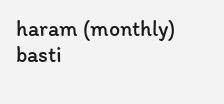haram (monthly) basti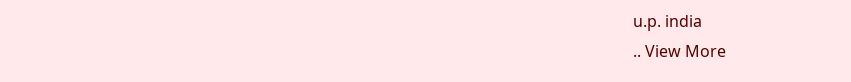u.p. india
.. View More